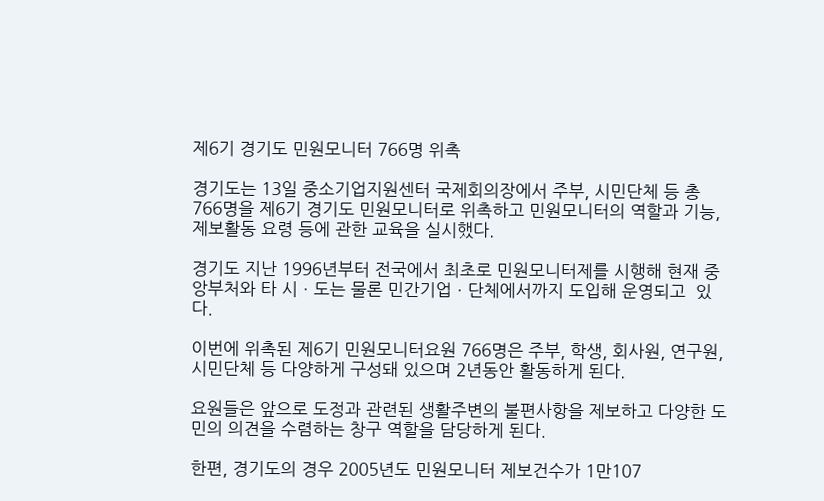제6기 경기도 민원모니터 766명 위촉

경기도는 13일 중소기업지원센터 국제회의장에서 주부, 시민단체 등 총 766명을 제6기 경기도 민원모니터로 위촉하고 민원모니터의 역할과 기능, 제보활동 요령 등에 관한 교육을 실시했다.

경기도 지난 1996년부터 전국에서 최초로 민원모니터제를 시행해 현재 중앙부처와 타 시ㆍ도는 물론 민간기업ㆍ단체에서까지 도입해 운영되고  있다.

이번에 위촉된 제6기 민원모니터요원 766명은 주부, 학생, 회사원, 연구원, 시민단체 등 다양하게 구성돼 있으며 2년동안 활동하게 된다.

요원들은 앞으로 도정과 관련된 생활주변의 불편사항을 제보하고 다양한 도민의 의견을 수렴하는 창구 역할을 담당하게 된다.

한편, 경기도의 경우 2005년도 민원모니터 제보건수가 1만107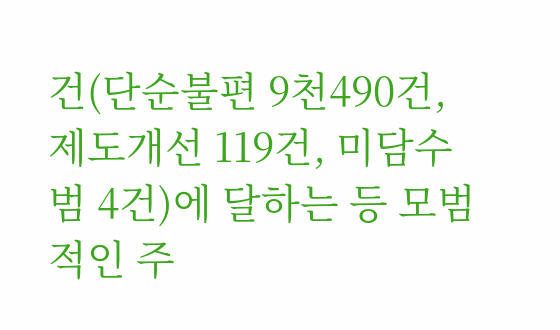건(단순불편 9천490건, 제도개선 119건, 미담수범 4건)에 달하는 등 모범적인 주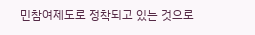민참여제도로 정착되고 있는 것으로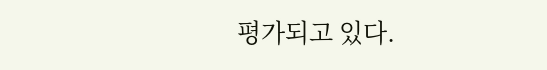평가되고 있다.